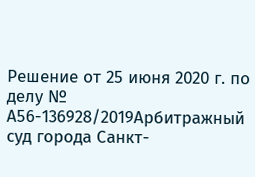Решение от 25 июня 2020 г. по делу № А56-136928/2019Арбитражный суд города Санкт-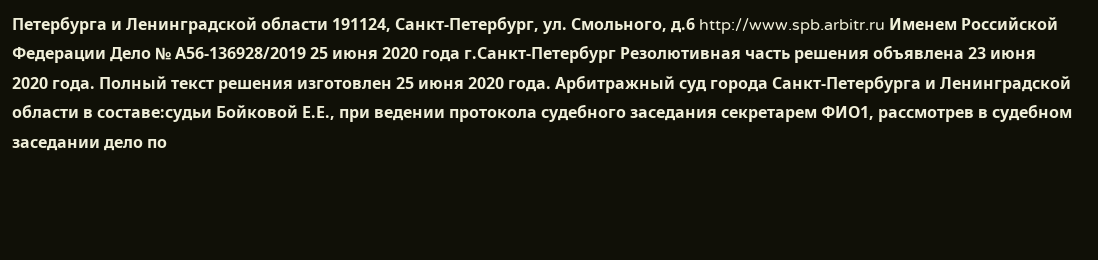Петербурга и Ленинградской области 191124, Санкт-Петербург, ул. Смольного, д.6 http://www.spb.arbitr.ru Именем Российской Федерации Дело № А56-136928/2019 25 июня 2020 года г.Санкт-Петербург Резолютивная часть решения объявлена 23 июня 2020 года. Полный текст решения изготовлен 25 июня 2020 года. Арбитражный суд города Санкт-Петербурга и Ленинградской области в составе:судьи Бойковой Е.Е., при ведении протокола судебного заседания секретарем ФИО1, рассмотрев в судебном заседании дело по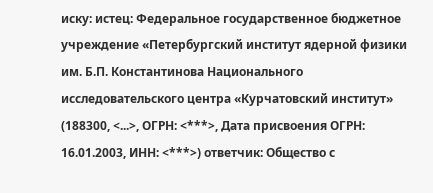иску: истец: Федеральное государственное бюджетное учреждение «Петербургский институт ядерной физики им. Б.П. Константинова Национального исследовательского центра «Курчатовский институт» (188300, <...>, ОГРН: <***>, Дата присвоения ОГРН: 16.01.2003, ИНН: <***>) ответчик: Общество с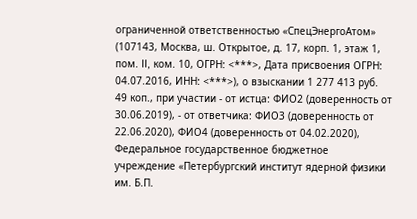ограниченной ответственностью «СпецЭнергоАтом» (107143, Москва, ш. Открытое, д. 17, корп. 1, этаж 1, пом. II, ком. 10, ОГРН: <***>, Дата присвоения ОГРН: 04.07.2016, ИНН: <***>), о взыскании 1 277 413 руб. 49 коп., при участии - от истца: ФИО2 (доверенность от 30.06.2019), - от ответчика: ФИО3 (доверенность от 22.06.2020), ФИО4 (доверенность от 04.02.2020), Федеральное государственное бюджетное учреждение «Петербургский институт ядерной физики им. Б.П.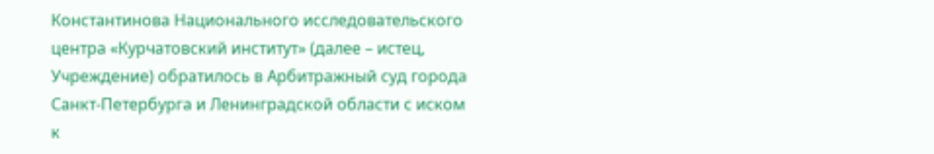Константинова Национального исследовательского центра «Курчатовский институт» (далее – истец, Учреждение) обратилось в Арбитражный суд города Санкт-Петербурга и Ленинградской области с иском к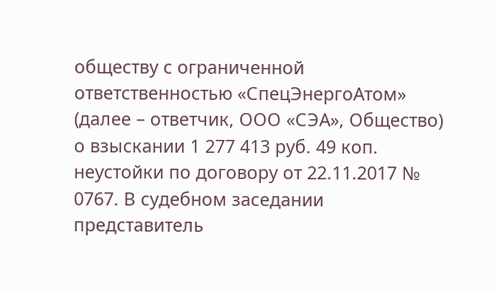обществу с ограниченной ответственностью «СпецЭнергоАтом» (далее – ответчик, ООО «СЭА», Общество) о взыскании 1 277 413 руб. 49 коп. неустойки по договору от 22.11.2017 № 0767. В судебном заседании представитель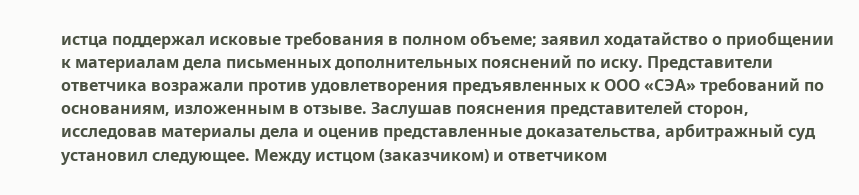истца поддержал исковые требования в полном объеме; заявил ходатайство о приобщении к материалам дела письменных дополнительных пояснений по иску. Представители ответчика возражали против удовлетворения предъявленных к ООО «СЭА» требований по основаниям, изложенным в отзыве. Заслушав пояснения представителей сторон, исследовав материалы дела и оценив представленные доказательства, арбитражный суд установил следующее. Между истцом (заказчиком) и ответчиком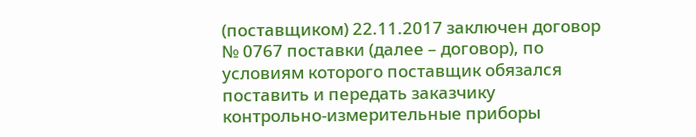(поставщиком) 22.11.2017 заключен договор № 0767 поставки (далее – договор), по условиям которого поставщик обязался поставить и передать заказчику контрольно-измерительные приборы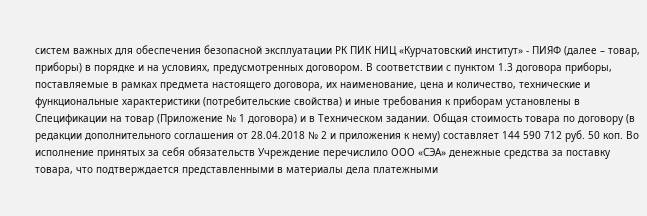систем важных для обеспечения безопасной эксплуатации РК ПИК НИЦ «Курчатовский институт» - ПИЯФ (далее – товар, приборы) в порядке и на условиях, предусмотренных договором. В соответствии с пунктом 1.3 договора приборы, поставляемые в рамках предмета настоящего договора, их наименование, цена и количество, технические и функциональные характеристики (потребительские свойства) и иные требования к приборам установлены в Спецификации на товар (Приложение № 1 договора) и в Техническом задании. Общая стоимость товара по договору (в редакции дополнительного соглашения от 28.04.2018 № 2 и приложения к нему) составляет 144 590 712 руб. 50 коп. Во исполнение принятых за себя обязательств Учреждение перечислило ООО «СЭА» денежные средства за поставку товара, что подтверждается представленными в материалы дела платежными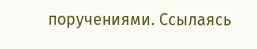поручениями. Ссылаясь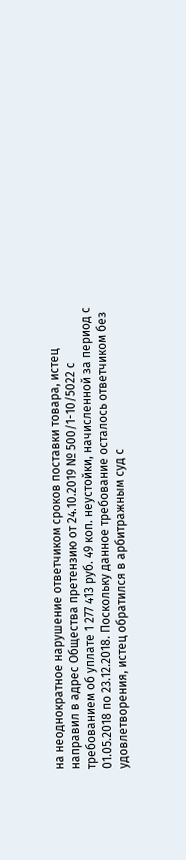на неоднократное нарушение ответчиком сроков поставки товара, истец направил в адрес Общества претензию от 24.10.2019 № 500/1-10/5022 с требованием об уплате 1 277 413 руб. 49 коп. неустойки, начисленной за период с 01.05.2018 по 23.12.2018. Поскольку данное требование осталось ответчиком без удовлетворения, истец обратился в арбитражным суд с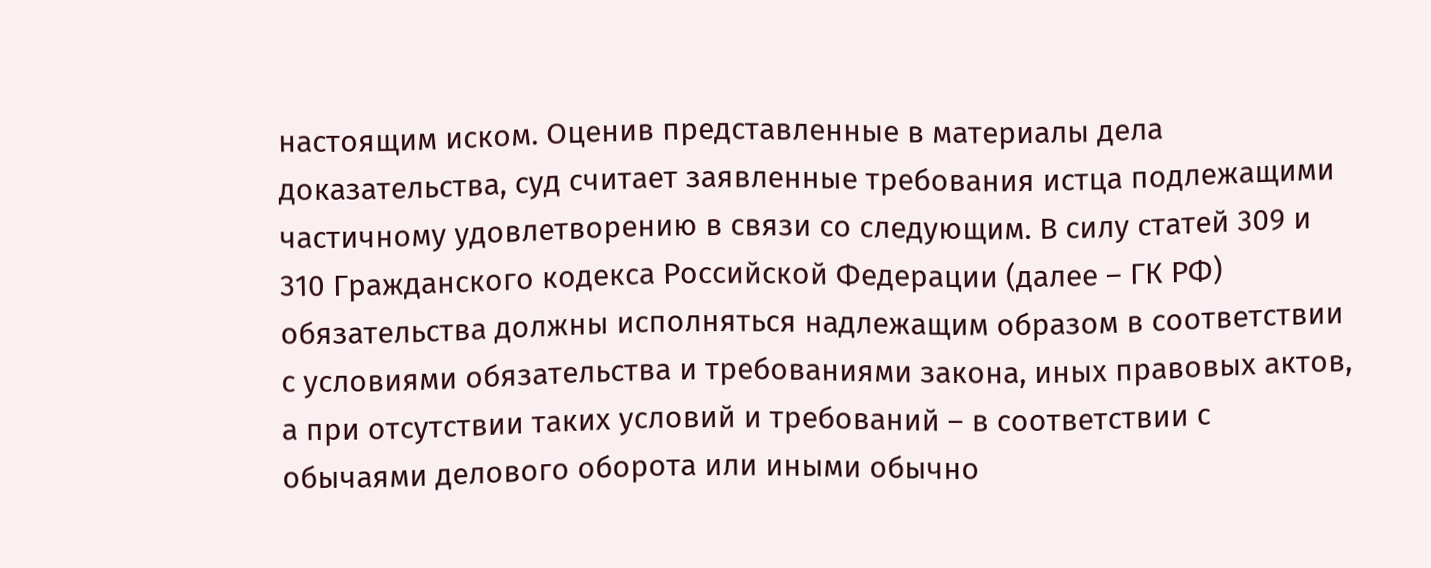настоящим иском. Оценив представленные в материалы дела доказательства, суд считает заявленные требования истца подлежащими частичному удовлетворению в связи со следующим. В силу статей 309 и 310 Гражданского кодекса Российской Федерации (далее – ГК РФ) обязательства должны исполняться надлежащим образом в соответствии с условиями обязательства и требованиями закона, иных правовых актов, а при отсутствии таких условий и требований – в соответствии с обычаями делового оборота или иными обычно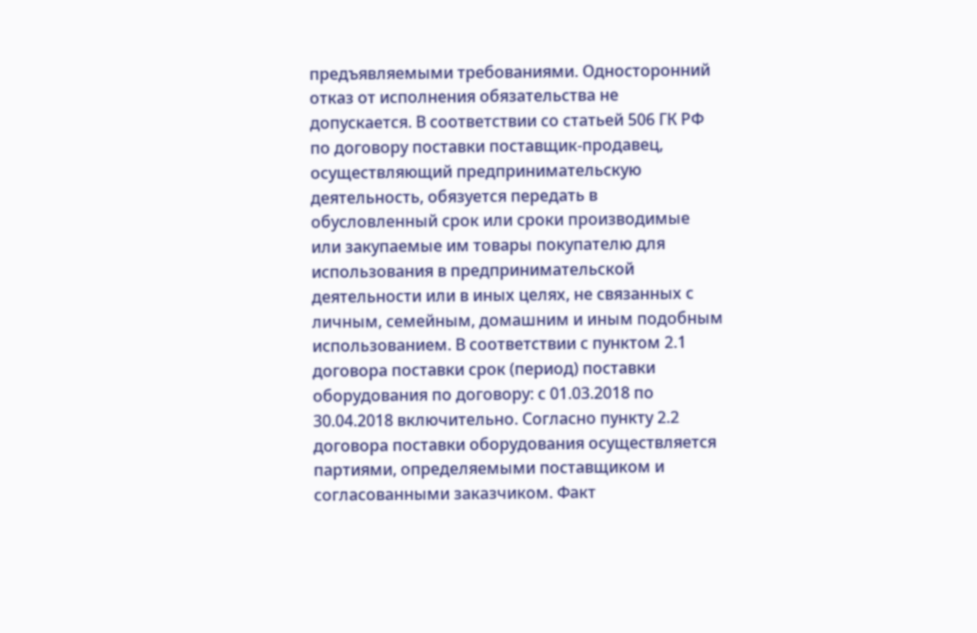предъявляемыми требованиями. Односторонний отказ от исполнения обязательства не допускается. В соответствии со статьей 506 ГК РФ по договору поставки поставщик-продавец, осуществляющий предпринимательскую деятельность, обязуется передать в обусловленный срок или сроки производимые или закупаемые им товары покупателю для использования в предпринимательской деятельности или в иных целях, не связанных с личным, семейным, домашним и иным подобным использованием. В соответствии с пунктом 2.1 договора поставки срок (период) поставки оборудования по договору: с 01.03.2018 по 30.04.2018 включительно. Согласно пункту 2.2 договора поставки оборудования осуществляется партиями, определяемыми поставщиком и согласованными заказчиком. Факт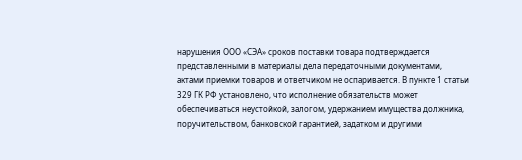нарушения ООО «СЭА» сроков поставки товара подтверждается представленными в материалы дела передаточными документами, актами приемки товаров и ответчиком не оспаривается. В пункте 1 статьи 329 ГК РФ установлено, что исполнение обязательств может обеспечиваться неустойкой, залогом, удержанием имущества должника, поручительством, банковской гарантией, задатком и другими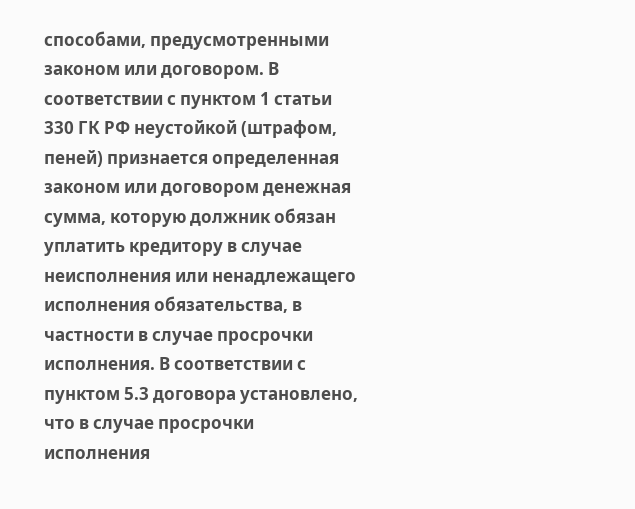способами, предусмотренными законом или договором. В соответствии с пунктом 1 статьи 330 ГК РФ неустойкой (штрафом, пеней) признается определенная законом или договором денежная сумма, которую должник обязан уплатить кредитору в случае неисполнения или ненадлежащего исполнения обязательства, в частности в случае просрочки исполнения. В соответствии с пунктом 5.3 договора установлено, что в случае просрочки исполнения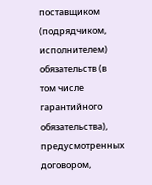поставщиком (подрядчиком, исполнителем) обязательств (в том числе гарантийного обязательства), предусмотренных договором,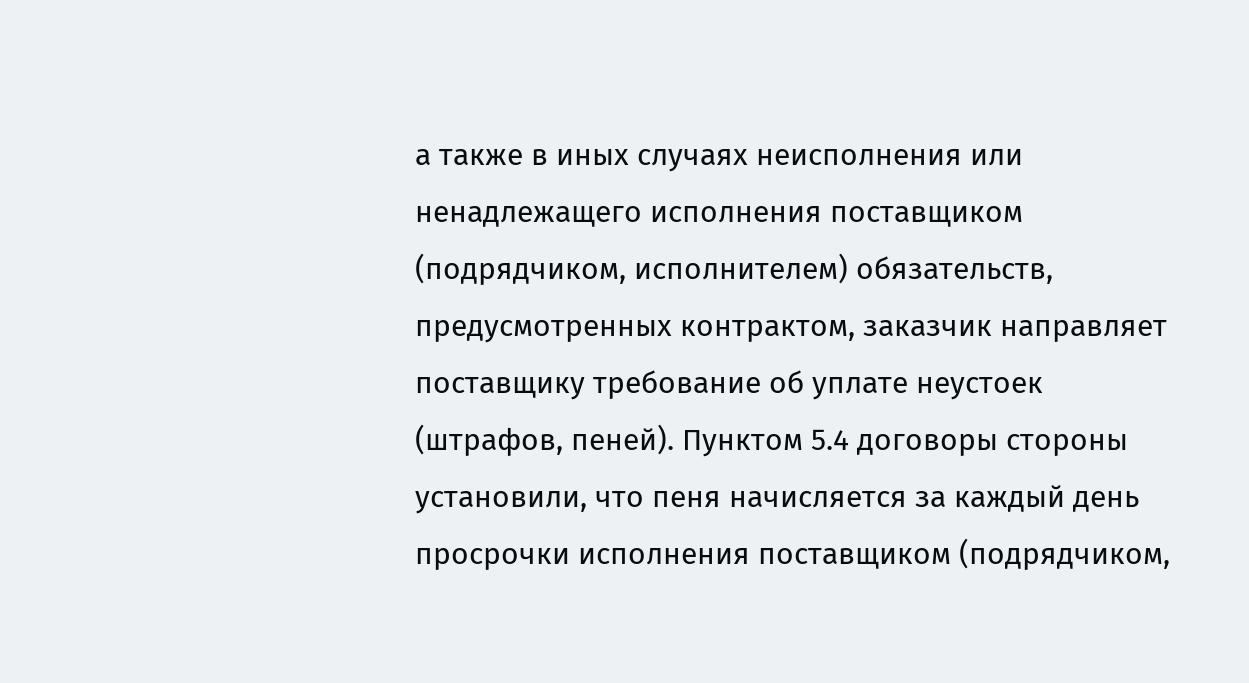а также в иных случаях неисполнения или ненадлежащего исполнения поставщиком (подрядчиком, исполнителем) обязательств, предусмотренных контрактом, заказчик направляет поставщику требование об уплате неустоек (штрафов, пеней). Пунктом 5.4 договоры стороны установили, что пеня начисляется за каждый день просрочки исполнения поставщиком (подрядчиком,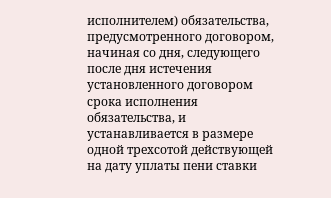исполнителем) обязательства, предусмотренного договором, начиная со дня, следующего после дня истечения установленного договором срока исполнения обязательства, и устанавливается в размере одной трехсотой действующей на дату уплаты пени ставки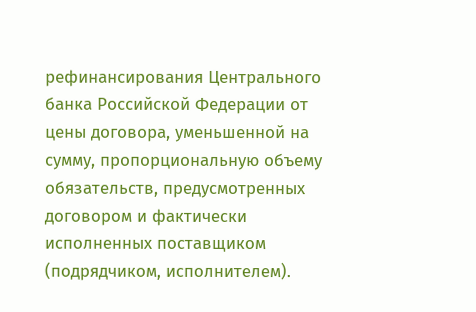рефинансирования Центрального банка Российской Федерации от цены договора, уменьшенной на сумму, пропорциональную объему обязательств, предусмотренных договором и фактически исполненных поставщиком (подрядчиком, исполнителем).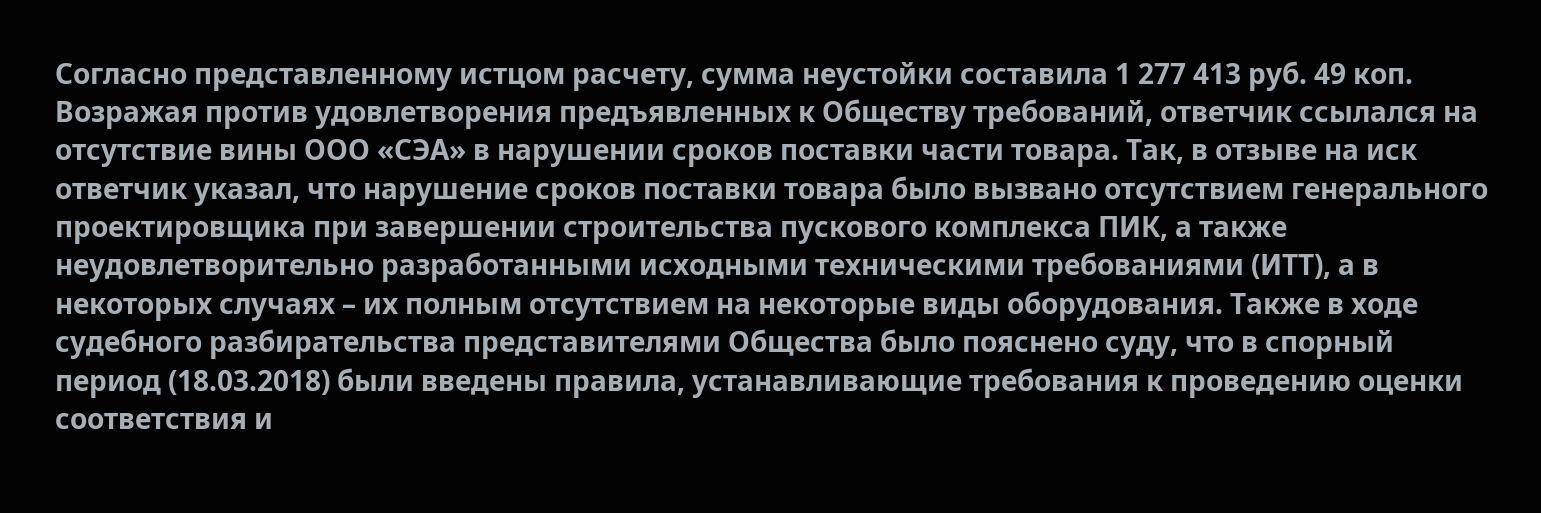Согласно представленному истцом расчету, сумма неустойки составила 1 277 413 руб. 49 коп. Возражая против удовлетворения предъявленных к Обществу требований, ответчик ссылался на отсутствие вины ООО «СЭА» в нарушении сроков поставки части товара. Так, в отзыве на иск ответчик указал, что нарушение сроков поставки товара было вызвано отсутствием генерального проектировщика при завершении строительства пускового комплекса ПИК, а также неудовлетворительно разработанными исходными техническими требованиями (ИТТ), а в некоторых случаях – их полным отсутствием на некоторые виды оборудования. Также в ходе судебного разбирательства представителями Общества было пояснено суду, что в спорный период (18.03.2018) были введены правила, устанавливающие требования к проведению оценки соответствия и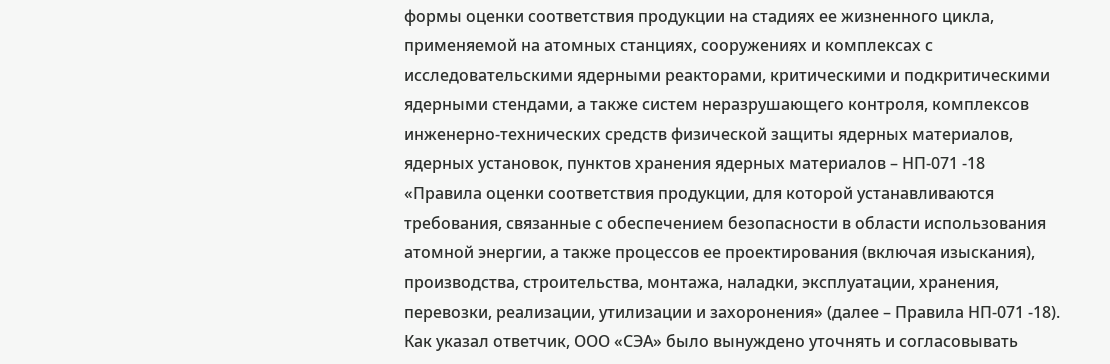формы оценки соответствия продукции на стадиях ее жизненного цикла, применяемой на атомных станциях, сооружениях и комплексах с исследовательскими ядерными реакторами, критическими и подкритическими ядерными стендами, а также систем неразрушающего контроля, комплексов инженерно-технических средств физической защиты ядерных материалов, ядерных установок, пунктов хранения ядерных материалов – НП-071 -18 «Правила оценки соответствия продукции, для которой устанавливаются требования, связанные с обеспечением безопасности в области использования атомной энергии, а также процессов ее проектирования (включая изыскания), производства, строительства, монтажа, наладки, эксплуатации, хранения, перевозки, реализации, утилизации и захоронения» (далее – Правила НП-071 -18). Как указал ответчик, ООО «СЭА» было вынуждено уточнять и согласовывать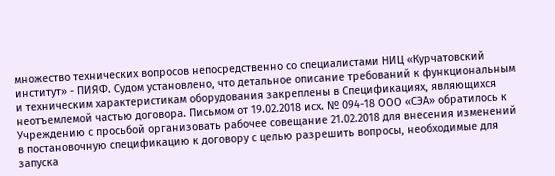множество технических вопросов непосредственно со специалистами НИЦ «Курчатовский институт» - ПИЯФ. Судом установлено, что детальное описание требований к функциональным и техническим характеристикам оборудования закреплены в Спецификациях, являющихся неотъемлемой частью договора. Письмом от 19.02.2018 исх. № 094-18 ООО «СЭА» обратилось к Учреждению с просьбой организовать рабочее совещание 21.02.2018 для внесения изменений в постановочную спецификацию к договору с целью разрешить вопросы, необходимые для запуска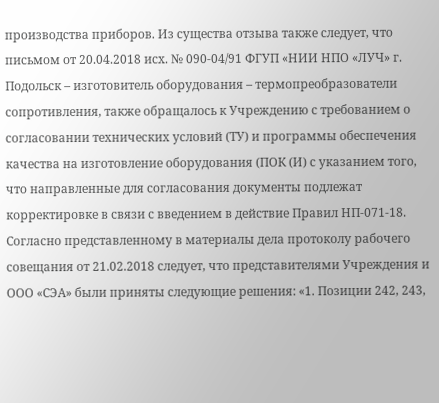производства приборов. Из существа отзыва также следует, что письмом от 20.04.2018 исх. № 090-04/91 ФГУП «НИИ НПО «ЛУЧ» г. Подольск – изготовитель оборудования – термопреобразователи сопротивления, также обращалось к Учреждению с требованием о согласовании технических условий (ТУ) и программы обеспечения качества на изготовление оборудования (ПОК (И) с указанием того, что направленные для согласования документы подлежат корректировке в связи с введением в действие Правил НП-071-18. Согласно представленному в материалы дела протоколу рабочего совещания от 21.02.2018 следует, что представителями Учреждения и ООО «СЭА» были приняты следующие решения: «1. Позиции 242, 243,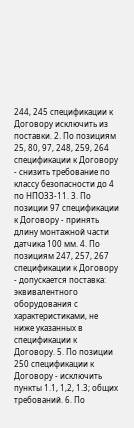244, 245 спецификации к Договору исключить из поставки. 2. По позициям 25, 80, 97, 248, 259, 264 спецификации к Договору - снизить требование по классу безопасности до 4 по НПОЗЗ-11. 3. По позиции 97 спецификации к Договору - принять длину монтажной части датчика 100 мм. 4. По позициям 247, 257, 267 спецификации к Договору - допускается поставка: эквивалентного оборудования с характеристиками, не ниже указанных в спецификации к Договору. 5. По позиции 250 спецификации к Договору - исключить пункты 1.1, 1,2, 1.3; общих требований. 6. По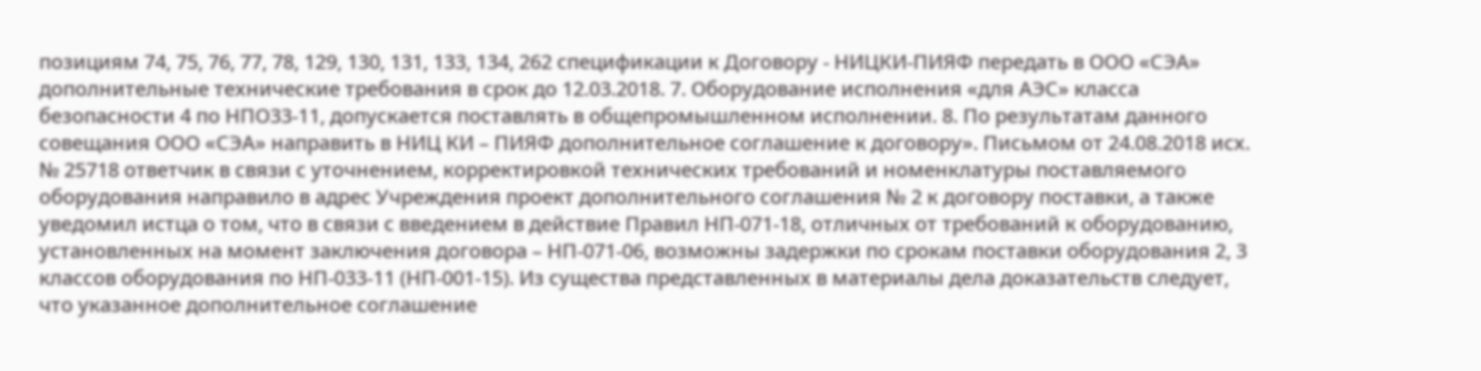позициям 74, 75, 76, 77, 78, 129, 130, 131, 133, 134, 262 спецификации к Договору - НИЦКИ-ПИЯФ передать в ООО «СЭА» дополнительные технические требования в срок до 12.03.2018. 7. Оборудование исполнения «для АЭС» класса безопасности 4 по НПО33-11, допускается поставлять в общепромышленном исполнении. 8. По результатам данного совещания ООО «СЭА» направить в НИЦ КИ – ПИЯФ дополнительное соглашение к договору». Письмом от 24.08.2018 исх. № 25718 ответчик в связи с уточнением, корректировкой технических требований и номенклатуры поставляемого оборудования направило в адрес Учреждения проект дополнительного соглашения № 2 к договору поставки, а также уведомил истца о том, что в связи с введением в действие Правил НП-071-18, отличных от требований к оборудованию, установленных на момент заключения договора – НП-071-06, возможны задержки по срокам поставки оборудования 2, 3 классов оборудования по НП-033-11 (НП-001-15). Из существа представленных в материалы дела доказательств следует, что указанное дополнительное соглашение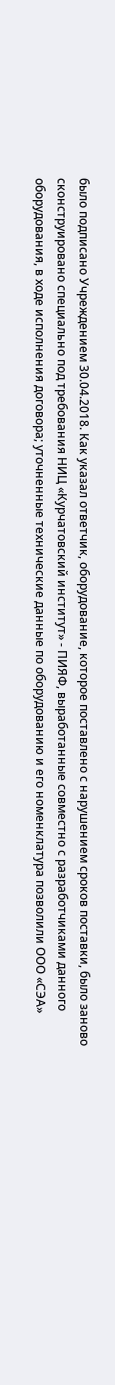было подписано Учреждением 30.04.2018. Как указал ответчик, оборудование, которое поставлено с нарушением сроков поставки, было заново сконструировано специально под требования НИЦ «Курчатовский институт» - ПИЯФ, выработанные совместно с разработчиками данного оборудования, в ходе исполнения договора; уточненные технические данные по оборудованию и его номенклатура позволили ООО «СЭА»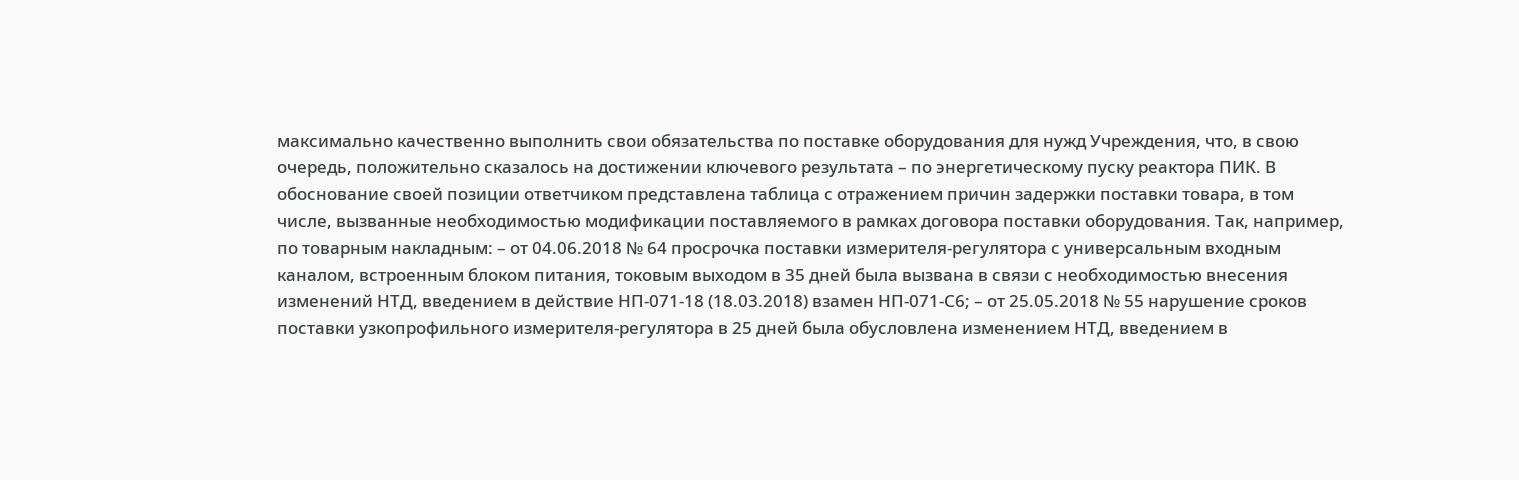максимально качественно выполнить свои обязательства по поставке оборудования для нужд Учреждения, что, в свою очередь, положительно сказалось на достижении ключевого результата – по энергетическому пуску реактора ПИК. В обоснование своей позиции ответчиком представлена таблица с отражением причин задержки поставки товара, в том числе, вызванные необходимостью модификации поставляемого в рамках договора поставки оборудования. Так, например, по товарным накладным: – от 04.06.2018 № 64 просрочка поставки измерителя-регулятора с универсальным входным каналом, встроенным блоком питания, токовым выходом в 35 дней была вызвана в связи с необходимостью внесения изменений НТД, введением в действие НП-071-18 (18.03.2018) взамен НП-071-С6; – от 25.05.2018 № 55 нарушение сроков поставки узкопрофильного измерителя-регулятора в 25 дней была обусловлена изменением НТД, введением в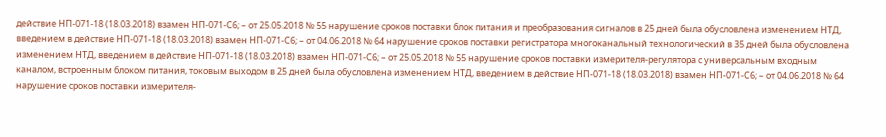действие НП-071-18 (18.03.2018) взамен НП-071-С6; – от 25.05.2018 № 55 нарушение сроков поставки блок питания и преобразования сигналов в 25 дней была обусловлена изменением НТД, введением в действие НП-071-18 (18.03.2018) взамен НП-071-С6; – от 04.06.2018 № 64 нарушение сроков поставки регистратора многоканальный технологический в 35 дней была обусловлена изменением НТД, введением в действие НП-071-18 (18.03.2018) взамен НП-071-С6; – от 25.05.2018 № 55 нарушение сроков поставки измерителя-регулятора с универсальным входным каналом, встроенным блоком питания, токовым выходом в 25 дней была обусловлена изменением НТД, введением в действие НП-071-18 (18.03.2018) взамен НП-071-С6; – от 04.06.2018 № 64 нарушение сроков поставки измерителя-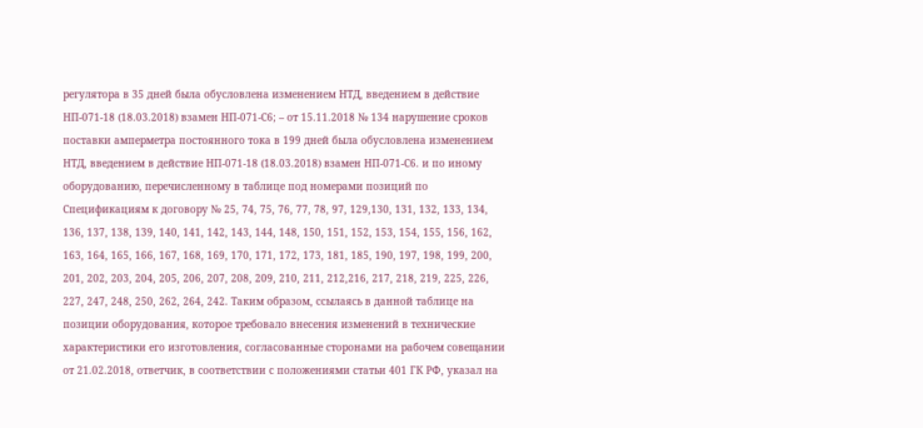регулятора в 35 дней была обусловлена изменением НТД, введением в действие НП-071-18 (18.03.2018) взамен НП-071-С6; – от 15.11.2018 № 134 нарушение сроков поставки амперметра постоянного тока в 199 дней была обусловлена изменением НТД, введением в действие НП-071-18 (18.03.2018) взамен НП-071-С6. и по иному оборудованию, перечисленному в таблице под номерами позиций по Спецификациям к договору № 25, 74, 75, 76, 77, 78, 97, 129,130, 131, 132, 133, 134, 136, 137, 138, 139, 140, 141, 142, 143, 144, 148, 150, 151, 152, 153, 154, 155, 156, 162, 163, 164, 165, 166, 167, 168, 169, 170, 171, 172, 173, 181, 185, 190, 197, 198, 199, 200, 201, 202, 203, 204, 205, 206, 207, 208, 209, 210, 211, 212,216, 217, 218, 219, 225, 226, 227, 247, 248, 250, 262, 264, 242. Таким образом, ссылаясь в данной таблице на позиции оборудования, которое требовало внесения изменений в технические характеристики его изготовления, согласованные сторонами на рабочем совещании от 21.02.2018, ответчик, в соответствии с положениями статьи 401 ГК РФ, указал на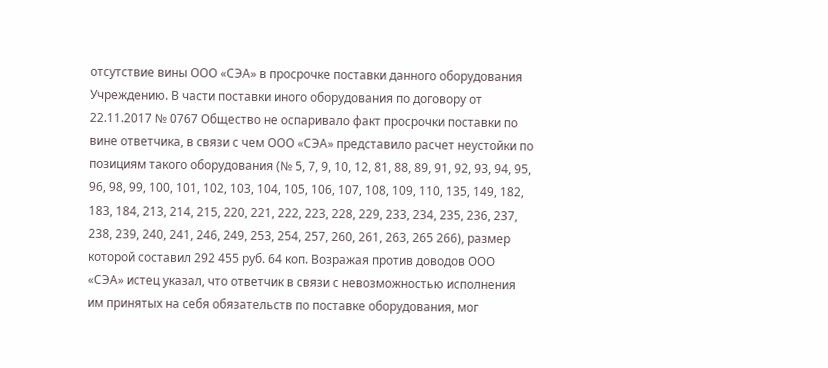отсутствие вины ООО «СЭА» в просрочке поставки данного оборудования Учреждению. В части поставки иного оборудования по договору от 22.11.2017 № 0767 Общество не оспаривало факт просрочки поставки по вине ответчика, в связи с чем ООО «СЭА» представило расчет неустойки по позициям такого оборудования (№ 5, 7, 9, 10, 12, 81, 88, 89, 91, 92, 93, 94, 95, 96, 98, 99, 100, 101, 102, 103, 104, 105, 106, 107, 108, 109, 110, 135, 149, 182, 183, 184, 213, 214, 215, 220, 221, 222, 223, 228, 229, 233, 234, 235, 236, 237, 238, 239, 240, 241, 246, 249, 253, 254, 257, 260, 261, 263, 265 266), размер которой составил 292 455 руб. 64 коп. Возражая против доводов ООО «СЭА» истец указал, что ответчик в связи с невозможностью исполнения им принятых на себя обязательств по поставке оборудования, мог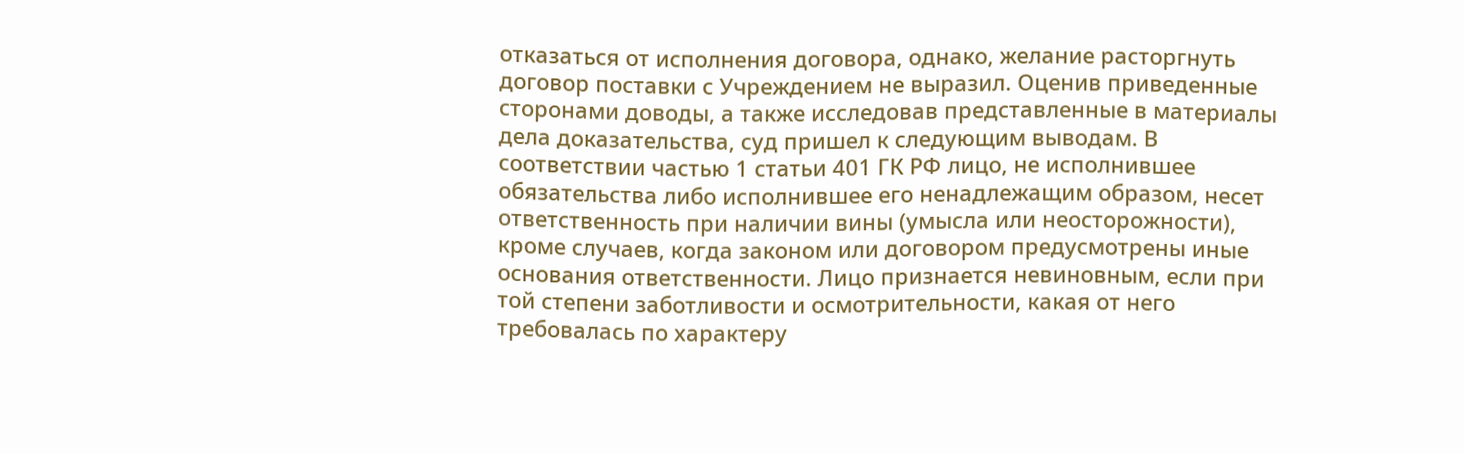отказаться от исполнения договора, однако, желание расторгнуть договор поставки с Учреждением не выразил. Оценив приведенные сторонами доводы, а также исследовав представленные в материалы дела доказательства, суд пришел к следующим выводам. В соответствии частью 1 статьи 401 ГК РФ лицо, не исполнившее обязательства либо исполнившее его ненадлежащим образом, несет ответственность при наличии вины (умысла или неосторожности), кроме случаев, когда законом или договором предусмотрены иные основания ответственности. Лицо признается невиновным, если при той степени заботливости и осмотрительности, какая от него требовалась по характеру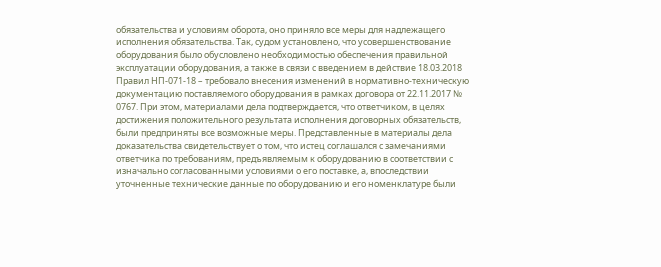обязательства и условиям оборота, оно приняло все меры для надлежащего исполнения обязательства. Так, судом установлено, что усовершенствование оборудования было обусловлено необходимостью обеспечения правильной эксплуатации оборудования, а также в связи с введением в действие 18.03.2018 Правил НП-071-18 – требовало внесения изменений в нормативно-техническую документацию поставляемого оборудования в рамках договора от 22.11.2017 № 0767. При этом, материалами дела подтверждается, что ответчиком, в целях достижения положительного результата исполнения договорных обязательств, были предприняты все возможные меры. Представленные в материалы дела доказательства свидетельствует о том, что истец соглашался с замечаниями ответчика по требованиям, предъявляемым к оборудованию в соответствии с изначально согласованными условиями о его поставке, а, впоследствии уточненные технические данные по оборудованию и его номенклатуре были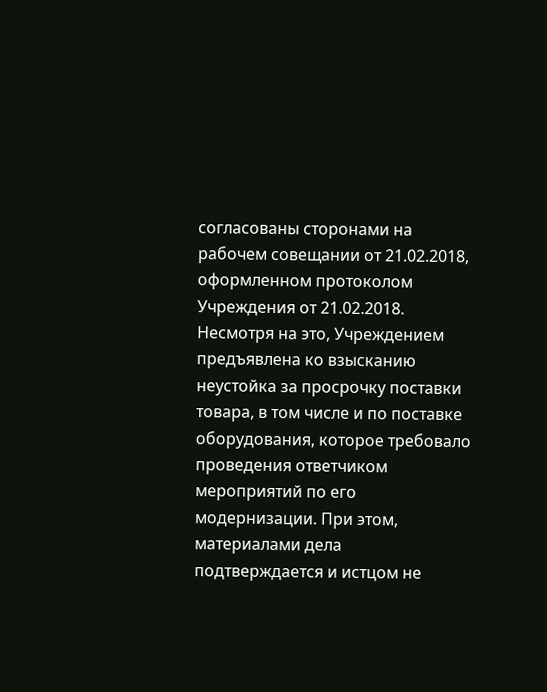согласованы сторонами на рабочем совещании от 21.02.2018, оформленном протоколом Учреждения от 21.02.2018. Несмотря на это, Учреждением предъявлена ко взысканию неустойка за просрочку поставки товара, в том числе и по поставке оборудования, которое требовало проведения ответчиком мероприятий по его модернизации. При этом, материалами дела подтверждается и истцом не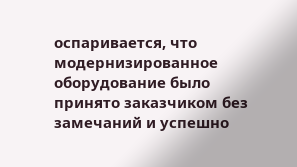оспаривается, что модернизированное оборудование было принято заказчиком без замечаний и успешно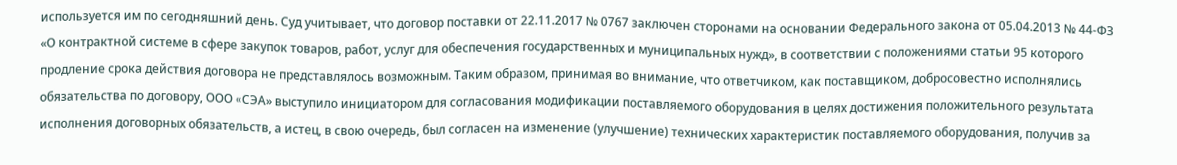используется им по сегодняшний день. Суд учитывает, что договор поставки от 22.11.2017 № 0767 заключен сторонами на основании Федерального закона от 05.04.2013 № 44-ФЗ «О контрактной системе в сфере закупок товаров, работ, услуг для обеспечения государственных и муниципальных нужд», в соответствии с положениями статьи 95 которого продление срока действия договора не представлялось возможным. Таким образом, принимая во внимание, что ответчиком, как поставщиком, добросовестно исполнялись обязательства по договору, ООО «CЭА» выступило инициатором для согласования модификации поставляемого оборудования в целях достижения положительного результата исполнения договорных обязательств, а истец, в свою очередь, был согласен на изменение (улучшение) технических характеристик поставляемого оборудования, получив за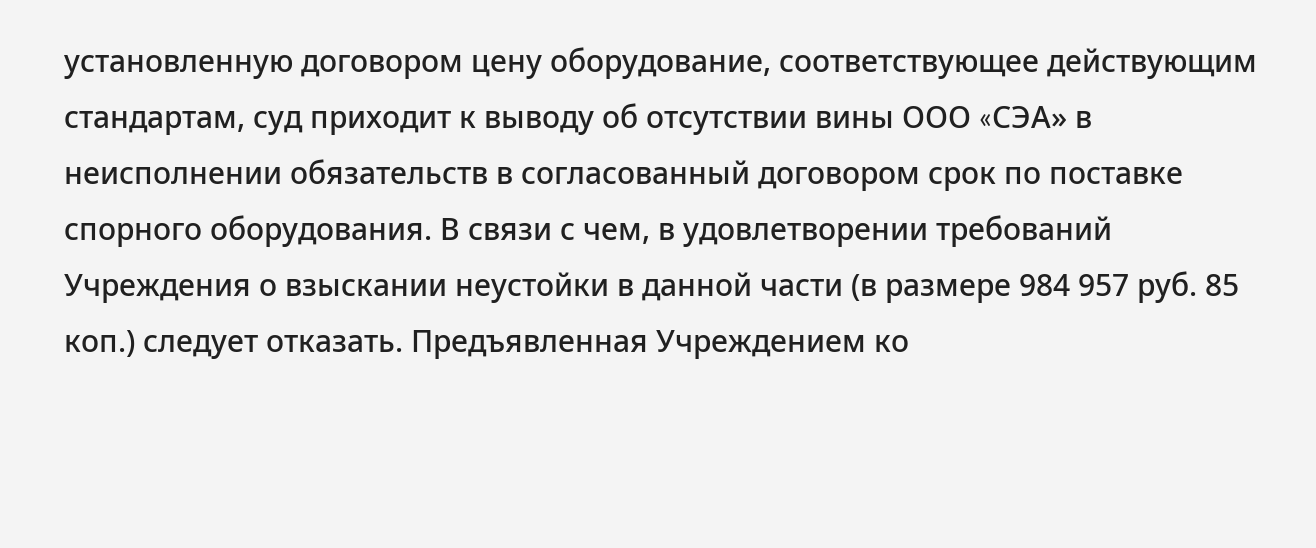установленную договором цену оборудование, соответствующее действующим стандартам, суд приходит к выводу об отсутствии вины ООО «CЭА» в неисполнении обязательств в согласованный договором срок по поставке спорного оборудования. В связи с чем, в удовлетворении требований Учреждения о взыскании неустойки в данной части (в размере 984 957 руб. 85 коп.) следует отказать. Предъявленная Учреждением ко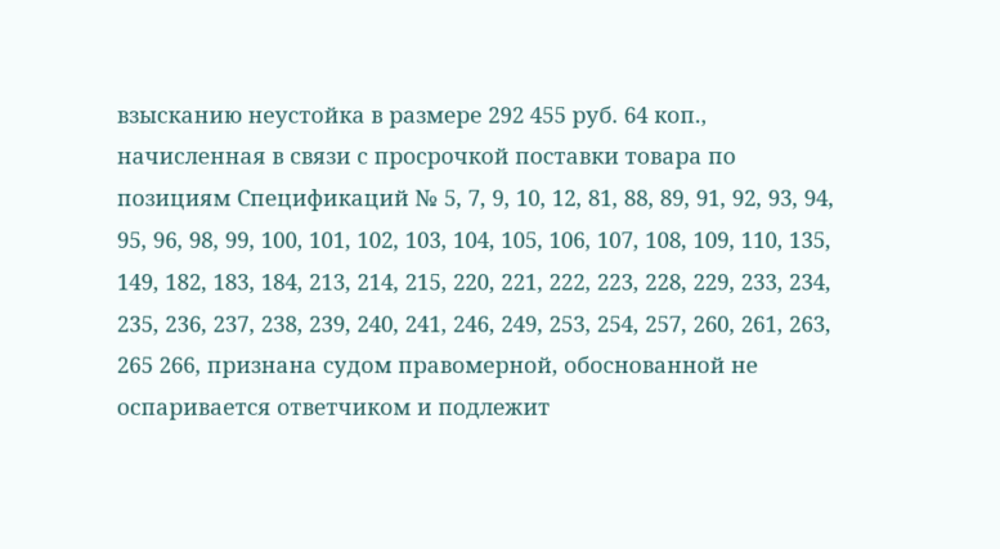взысканию неустойка в размере 292 455 руб. 64 коп., начисленная в связи с просрочкой поставки товара по позициям Спецификаций № 5, 7, 9, 10, 12, 81, 88, 89, 91, 92, 93, 94, 95, 96, 98, 99, 100, 101, 102, 103, 104, 105, 106, 107, 108, 109, 110, 135, 149, 182, 183, 184, 213, 214, 215, 220, 221, 222, 223, 228, 229, 233, 234, 235, 236, 237, 238, 239, 240, 241, 246, 249, 253, 254, 257, 260, 261, 263, 265 266, признана судом правомерной, обоснованной не оспаривается ответчиком и подлежит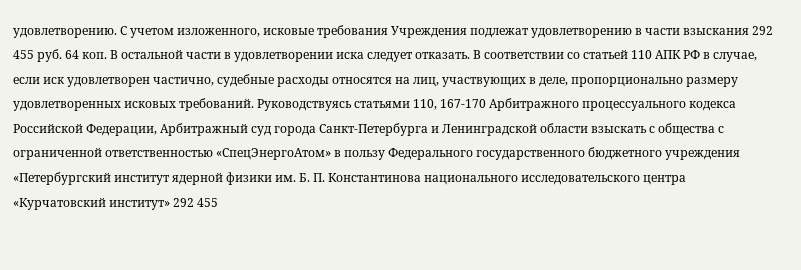удовлетворению. С учетом изложенного, исковые требования Учреждения подлежат удовлетворению в части взыскания 292 455 руб. 64 коп. В остальной части в удовлетворении иска следует отказать. В соответствии со статьей 110 АПК РФ в случае, если иск удовлетворен частично, судебные расходы относятся на лиц, участвующих в деле, пропорционально размеру удовлетворенных исковых требований. Руководствуясь статьями 110, 167-170 Арбитражного процессуального кодекса Российской Федерации, Арбитражный суд города Санкт-Петербурга и Ленинградской области взыскать с общества с ограниченной ответственностью «СпецЭнергоАтом» в пользу Федерального государственного бюджетного учреждения «Петербургский институт ядерной физики им. Б. П. Константинова национального исследовательского центра «Курчатовский институт» 292 455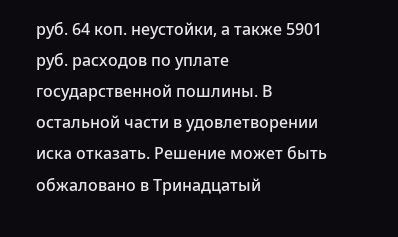руб. 64 коп. неустойки, а также 5901 руб. расходов по уплате государственной пошлины. В остальной части в удовлетворении иска отказать. Решение может быть обжаловано в Тринадцатый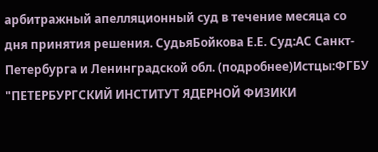арбитражный апелляционный суд в течение месяца со дня принятия решения. СудьяБойкова Е.Е. Суд:АС Санкт-Петербурга и Ленинградской обл. (подробнее)Истцы:ФГБУ "ПЕТЕРБУРГСКИЙ ИНСТИТУТ ЯДЕРНОЙ ФИЗИКИ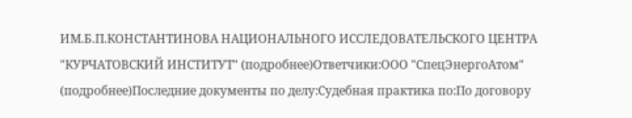ИМ.Б.П.КОНСТАНТИНОВА НАЦИОНАЛЬНОГО ИССЛЕДОВАТЕЛЬСКОГО ЦЕНТРА "КУРЧАТОВСКИЙ ИНСТИТУТ" (подробнее)Ответчики:ООО "СпецЭнергоАтом" (подробнее)Последние документы по делу:Судебная практика по:По договору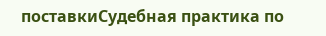поставкиСудебная практика по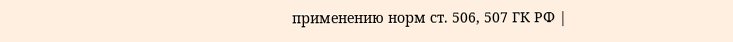применению норм ст. 506, 507 ГК РФ |